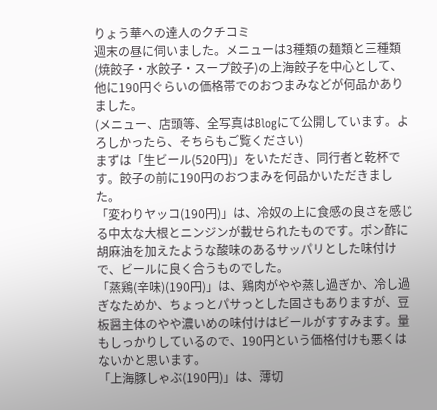りょう華への達人のクチコミ
週末の昼に伺いました。メニューは3種類の麺類と三種類(焼餃子・水餃子・スープ餃子)の上海餃子を中心として、他に190円ぐらいの価格帯でのおつまみなどが何品かありました。
(メニュー、店頭等、全写真はBlogにて公開しています。よろしかったら、そちらもご覧ください)
まずは「生ビール(520円)」をいただき、同行者と乾杯です。餃子の前に190円のおつまみを何品かいただきました。
「変わりヤッコ(190円)」は、冷奴の上に食感の良さを感じる中太な大根とニンジンが載せられたものです。ポン酢に胡麻油を加えたような酸味のあるサッパリとした味付けで、ビールに良く合うものでした。
「蒸鶏(辛味)(190円)」は、鶏肉がやや蒸し過ぎか、冷し過ぎなためか、ちょっとパサっとした固さもありますが、豆板醤主体のやや濃いめの味付けはビールがすすみます。量もしっかりしているので、190円という価格付けも悪くはないかと思います。
「上海豚しゃぶ(190円)」は、薄切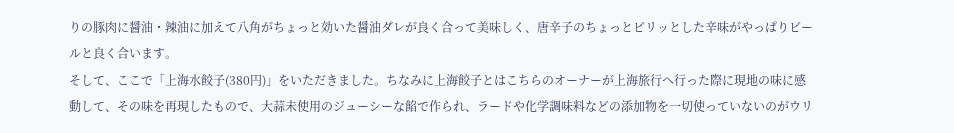りの豚肉に醤油・辣油に加えて八角がちょっと効いた醤油ダレが良く合って美味しく、唐辛子のちょっとピリッとした辛味がやっぱりビールと良く合います。
そして、ここで「上海水餃子(380円)」をいただきました。ちなみに上海餃子とはこちらのオーナーが上海旅行へ行った際に現地の味に感動して、その味を再現したもので、大蒜未使用のジューシーな餡で作られ、ラードや化学調味料などの添加物を一切使っていないのがウリ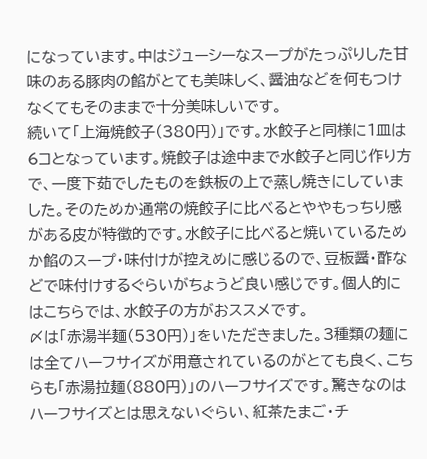になっています。中はジューシーなスープがたっぷりした甘味のある豚肉の餡がとても美味しく、醤油などを何もつけなくてもそのままで十分美味しいです。
続いて「上海焼餃子(380円)」です。水餃子と同様に1皿は6コとなっています。焼餃子は途中まで水餃子と同じ作り方で、一度下茹でしたものを鉄板の上で蒸し焼きにしていました。そのためか通常の焼餃子に比べるとややもっちり感がある皮が特徴的です。水餃子に比べると焼いているためか餡のスープ・味付けが控えめに感じるので、豆板醤・酢などで味付けするぐらいがちょうど良い感じです。個人的にはこちらでは、水餃子の方がおススメです。
〆は「赤湯半麺(530円)」をいただきました。3種類の麺には全てハーフサイズが用意されているのがとても良く、こちらも「赤湯拉麺(880円)」のハーフサイズです。驚きなのはハーフサイズとは思えないぐらい、紅茶たまご・チ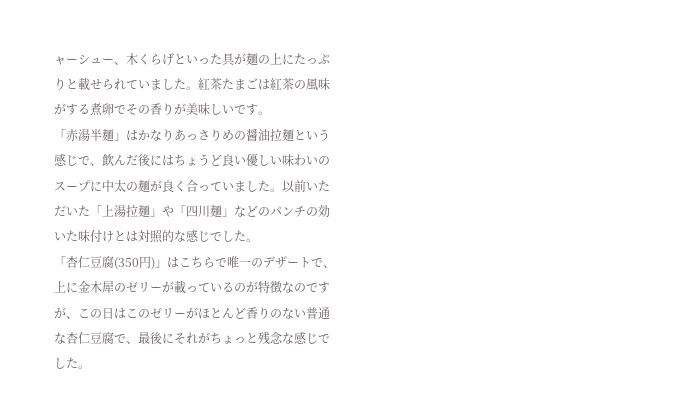ャーシュー、木くらげといった具が麺の上にたっぷりと載せられていました。紅茶たまごは紅茶の風味がする煮卵でその香りが美味しいです。
「赤湯半麺」はかなりあっさりめの醤油拉麺という感じで、飲んだ後にはちょうど良い優しい味わいのスープに中太の麺が良く合っていました。以前いただいた「上湯拉麺」や「四川麺」などのパンチの効いた味付けとは対照的な感じでした。
「杏仁豆腐(350円)」はこちらで唯一のデザートで、上に金木犀のゼリーが載っているのが特徴なのですが、この日はこのゼリーがほとんど香りのない普通な杏仁豆腐で、最後にそれがちょっと残念な感じでした。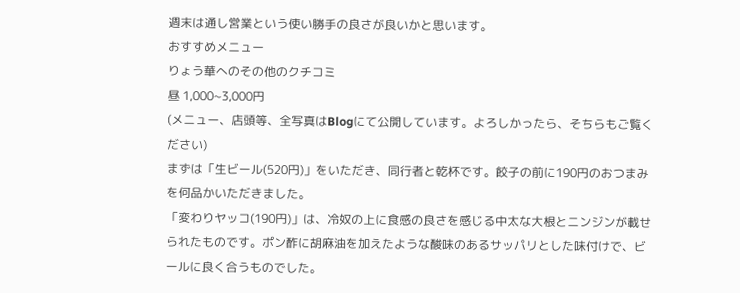週末は通し営業という使い勝手の良さが良いかと思います。
おすすめメニュー
りょう華へのその他のクチコミ
昼 1,000~3,000円
(メニュー、店頭等、全写真はBlogにて公開しています。よろしかったら、そちらもご覧ください)
まずは「生ビール(520円)」をいただき、同行者と乾杯です。餃子の前に190円のおつまみを何品かいただきました。
「変わりヤッコ(190円)」は、冷奴の上に食感の良さを感じる中太な大根とニンジンが載せられたものです。ポン酢に胡麻油を加えたような酸味のあるサッパリとした味付けで、ビールに良く合うものでした。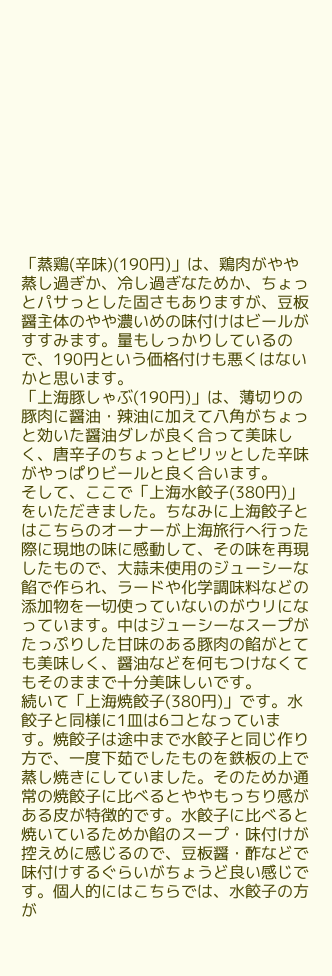「蒸鶏(辛味)(190円)」は、鶏肉がやや蒸し過ぎか、冷し過ぎなためか、ちょっとパサっとした固さもありますが、豆板醤主体のやや濃いめの味付けはビールがすすみます。量もしっかりしているので、190円という価格付けも悪くはないかと思います。
「上海豚しゃぶ(190円)」は、薄切りの豚肉に醤油・辣油に加えて八角がちょっと効いた醤油ダレが良く合って美味しく、唐辛子のちょっとピリッとした辛味がやっぱりビールと良く合います。
そして、ここで「上海水餃子(380円)」をいただきました。ちなみに上海餃子とはこちらのオーナーが上海旅行へ行った際に現地の味に感動して、その味を再現したもので、大蒜未使用のジューシーな餡で作られ、ラードや化学調味料などの添加物を一切使っていないのがウリになっています。中はジューシーなスープがたっぷりした甘味のある豚肉の餡がとても美味しく、醤油などを何もつけなくてもそのままで十分美味しいです。
続いて「上海焼餃子(380円)」です。水餃子と同様に1皿は6コとなっています。焼餃子は途中まで水餃子と同じ作り方で、一度下茹でしたものを鉄板の上で蒸し焼きにしていました。そのためか通常の焼餃子に比べるとややもっちり感がある皮が特徴的です。水餃子に比べると焼いているためか餡のスープ・味付けが控えめに感じるので、豆板醤・酢などで味付けするぐらいがちょうど良い感じです。個人的にはこちらでは、水餃子の方が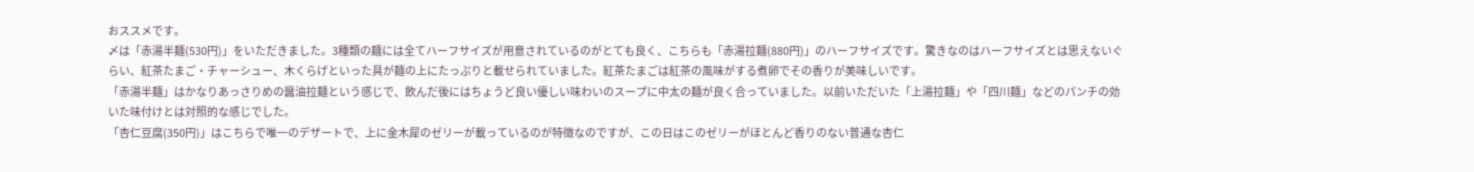おススメです。
〆は「赤湯半麺(530円)」をいただきました。3種類の麺には全てハーフサイズが用意されているのがとても良く、こちらも「赤湯拉麺(880円)」のハーフサイズです。驚きなのはハーフサイズとは思えないぐらい、紅茶たまご・チャーシュー、木くらげといった具が麺の上にたっぷりと載せられていました。紅茶たまごは紅茶の風味がする煮卵でその香りが美味しいです。
「赤湯半麺」はかなりあっさりめの醤油拉麺という感じで、飲んだ後にはちょうど良い優しい味わいのスープに中太の麺が良く合っていました。以前いただいた「上湯拉麺」や「四川麺」などのパンチの効いた味付けとは対照的な感じでした。
「杏仁豆腐(350円)」はこちらで唯一のデザートで、上に金木犀のゼリーが載っているのが特徴なのですが、この日はこのゼリーがほとんど香りのない普通な杏仁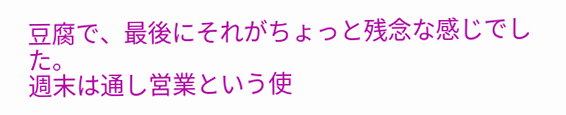豆腐で、最後にそれがちょっと残念な感じでした。
週末は通し営業という使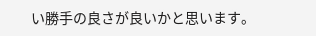い勝手の良さが良いかと思います。